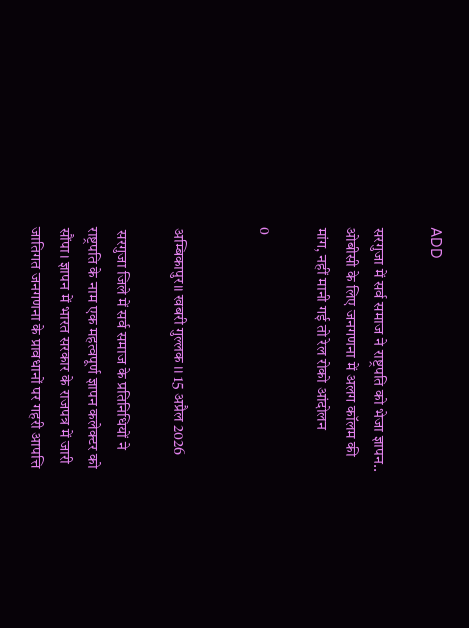ADD

सरगुजा में सर्व समाज ने राष्ट्रपति को भेजा ज्ञापन.. ओबीसी के लिए जनगणना में अलग कॉलम की मांग, नहीं मानी गई तो रेल रोको आंदोलन

0


अम्बिकापुर।। खबरी गुल्लक ।। 15 अप्रैल 2026

 सरगुजा जिले में सर्व समाज के प्रतिनिधियों ने  राष्ट्रपति के नाम एक महत्वपूर्ण ज्ञापन कलेक्टर को सौंपा। ज्ञापन में भारत सरकार के राजपत्र में जारी जातिगत जनगणना के प्रावधानों पर गहरी आपत्ति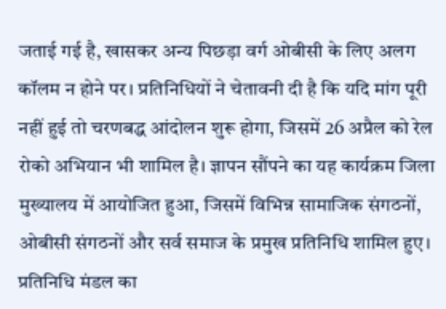जताई गई है, खासकर अन्य पिछड़ा वर्ग ओबीसी के लिए अलग कॉलम न होने पर। प्रतिनिधियों ने चेतावनी दी है कि यदि मांग पूरी नहीं हुई तो चरणबद्ध आंदोलन शुरू होगा, जिसमें 26 अप्रैल को रेल रोको अभियान भी शामिल है। ज्ञापन सौंपने का यह कार्यक्रम जिला मुख्यालय में आयोजित हुआ, जिसमें विभिन्न सामाजिक संगठनों, ओबीसी संगठनों और सर्व समाज के प्रमुख प्रतिनिधि शामिल हुए। प्रतिनिधि मंडल का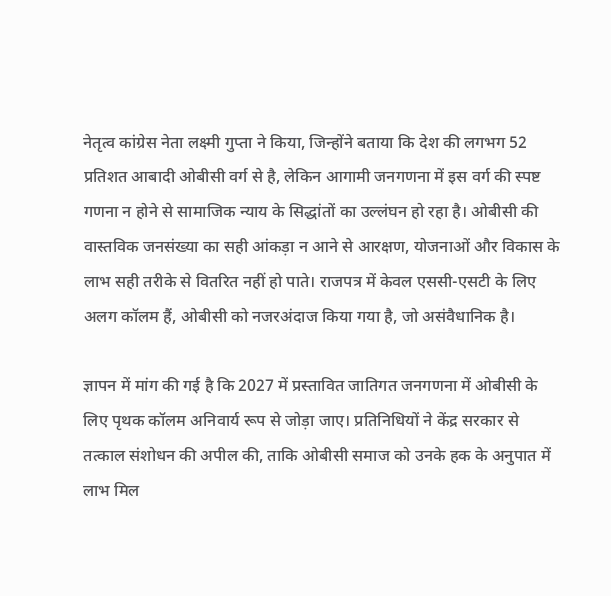नेतृत्व कांग्रेस नेता लक्ष्मी गुप्ता ने किया, जिन्होंने बताया कि देश की लगभग 52 प्रतिशत आबादी ओबीसी वर्ग से है, लेकिन आगामी जनगणना में इस वर्ग की स्पष्ट गणना न होने से सामाजिक न्याय के सिद्धांतों का उल्लंघन हो रहा है। ओबीसी की वास्तविक जनसंख्या का सही आंकड़ा न आने से आरक्षण, योजनाओं और विकास के लाभ सही तरीके से वितरित नहीं हो पाते। राजपत्र में केवल एससी-एसटी के लिए अलग कॉलम हैं, ओबीसी को नजरअंदाज किया गया है, जो असंवैधानिक है।

ज्ञापन में मांग की गई है कि 2027 में प्रस्तावित जातिगत जनगणना में ओबीसी के लिए पृथक कॉलम अनिवार्य रूप से जोड़ा जाए। प्रतिनिधियों ने केंद्र सरकार से तत्काल संशोधन की अपील की, ताकि ओबीसी समाज को उनके हक के अनुपात में लाभ मिल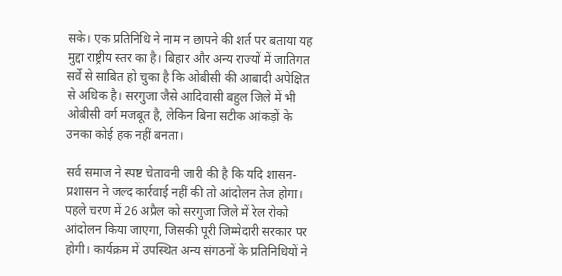सके। एक प्रतिनिधि ने नाम न छापने की शर्त पर बताया यह मुद्दा राष्ट्रीय स्तर का है। बिहार और अन्य राज्यों में जातिगत सर्वे से साबित हो चुका है कि ओबीसी की आबादी अपेक्षित से अधिक है। सरगुजा जैसे आदिवासी बहुल जिले में भी ओबीसी वर्ग मजबूत है, लेकिन बिना सटीक आंकड़ों के उनका कोई हक नहीं बनता।

सर्व समाज ने स्पष्ट चेतावनी जारी की है कि यदि शासन-प्रशासन ने जल्द कार्रवाई नहीं की तो आंदोलन तेज होगा। पहले चरण में 26 अप्रैल को सरगुजा जिले में रेल रोको आंदोलन किया जाएगा, जिसकी पूरी जिम्मेदारी सरकार पर होगी। कार्यक्रम में उपस्थित अन्य संगठनों के प्रतिनिधियों ने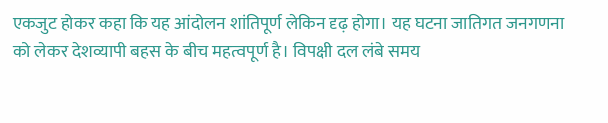एकजुट होकर कहा कि यह आंदोलन शांतिपूर्ण लेकिन दृढ़ होगा। यह घटना जातिगत जनगणना को लेकर देशव्यापी बहस के बीच महत्वपूर्ण है। विपक्षी दल लंबे समय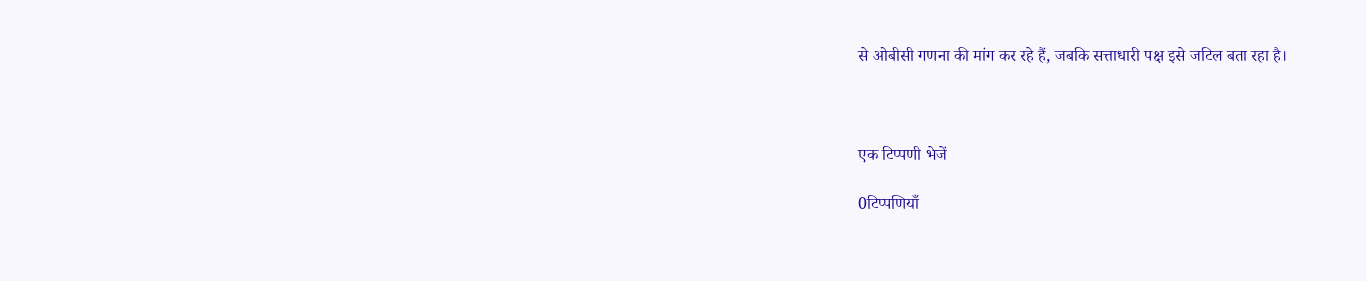से ओबीसी गणना की मांग कर रहे हैं, जबकि सत्ताधारी पक्ष इसे जटिल बता रहा है।



एक टिप्पणी भेजें

0टिप्पणियाँ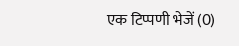एक टिप्पणी भेजें (0)